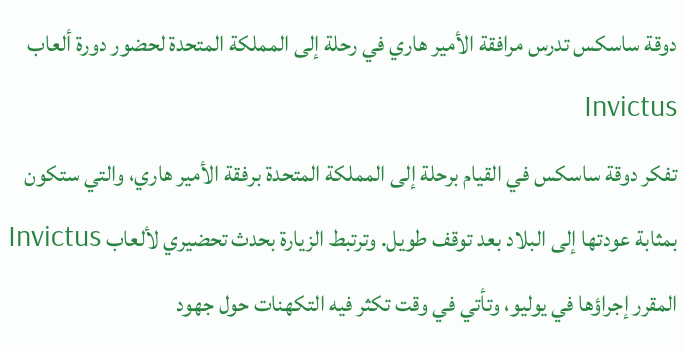دوقة ساسكس تدرس مرافقة الأمير هاري في رحلة إلى المملكة المتحدة لحضور دورة ألعاب Invictus
تفكر دوقة ساسكس في القيام برحلة إلى المملكة المتحدة برفقة الأمير هاري، والتي ستكون بمثابة عودتها إلى البلاد بعد توقف طويل. وترتبط الزيارة بحدث تحضيري لألعاب Invictus المقرر إجراؤها في يوليو، وتأتي في وقت تكثر فيه التكهنات حول جهود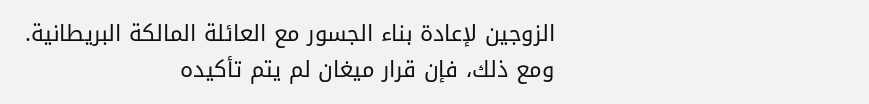الزوجين لإعادة بناء الجسور مع العائلة المالكة البريطانية.
ومع ذلك، فإن قرار ميغان لم يتم تأكيده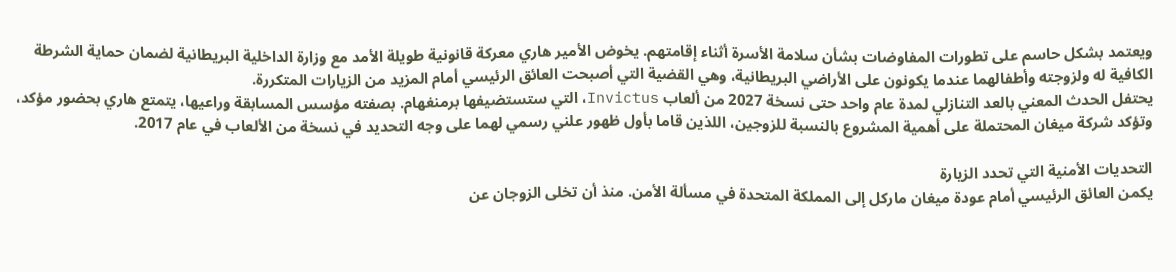ويعتمد بشكل حاسم على تطورات المفاوضات بشأن سلامة الأسرة أثناء إقامتهم. يخوض الأمير هاري معركة قانونية طويلة الأمد مع وزارة الداخلية البريطانية لضمان حماية الشرطة الكافية له ولزوجته وأطفالهما عندما يكونون على الأراضي البريطانية، وهي القضية التي أصبحت العائق الرئيسي أمام المزيد من الزيارات المتكررة.
يحتفل الحدث المعني بالعد التنازلي لمدة عام واحد حتى نسخة 2027 من ألعاب Invictus، التي ستستضيفها برمنغهام. بصفته مؤسس المسابقة وراعيها، يتمتع هاري بحضور مؤكد، وتؤكد شركة ميغان المحتملة على أهمية المشروع بالنسبة للزوجين، اللذين قاما بأول ظهور علني رسمي لهما على وجه التحديد في نسخة من الألعاب في عام 2017.

التحديات الأمنية التي تحدد الزيارة
يكمن العائق الرئيسي أمام عودة ميغان ماركل إلى المملكة المتحدة في مسألة الأمن. منذ أن تخلى الزوجان عن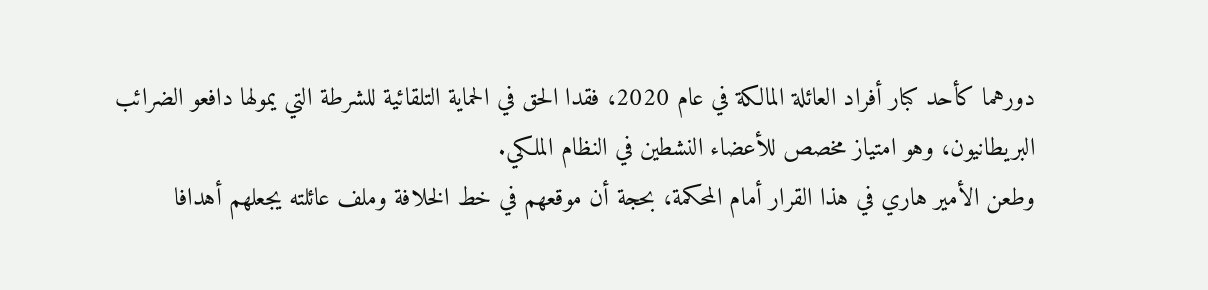دورهما كأحد كبار أفراد العائلة المالكة في عام 2020، فقدا الحق في الحماية التلقائية للشرطة التي يمولها دافعو الضرائب البريطانيون، وهو امتياز مخصص للأعضاء النشطين في النظام الملكي.
وطعن الأمير هاري في هذا القرار أمام المحكمة، بحجة أن موقعهم في خط الخلافة وملف عائلته يجعلهم أهدافا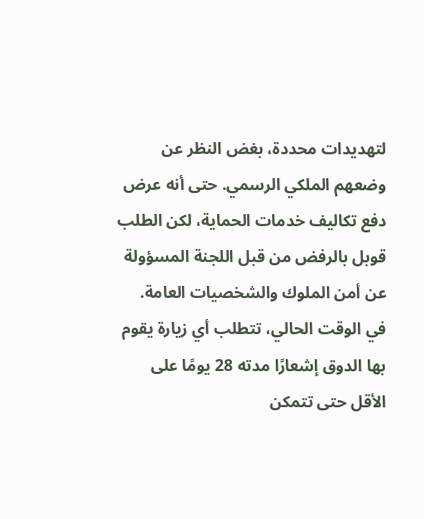لتهديدات محددة، بغض النظر عن وضعهم الملكي الرسمي. حتى أنه عرض دفع تكاليف خدمات الحماية، لكن الطلب قوبل بالرفض من قبل اللجنة المسؤولة عن أمن الملوك والشخصيات العامة.
في الوقت الحالي، تتطلب أي زيارة يقوم بها الدوق إشعارًا مدته 28 يومًا على الأقل حتى تتمكن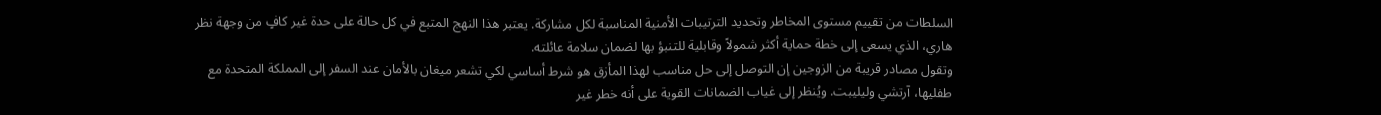السلطات من تقييم مستوى المخاطر وتحديد الترتيبات الأمنية المناسبة لكل مشاركة. يعتبر هذا النهج المتبع في كل حالة على حدة غير كافٍ من وجهة نظر هاري، الذي يسعى إلى خطة حماية أكثر شمولاً وقابلية للتنبؤ بها لضمان سلامة عائلته.
وتقول مصادر قريبة من الزوجين إن التوصل إلى حل مناسب لهذا المأزق هو شرط أساسي لكي تشعر ميغان بالأمان عند السفر إلى المملكة المتحدة مع طفليها، آرتشي وليليبت. ويُنظر إلى غياب الضمانات القوية على أنه خطر غير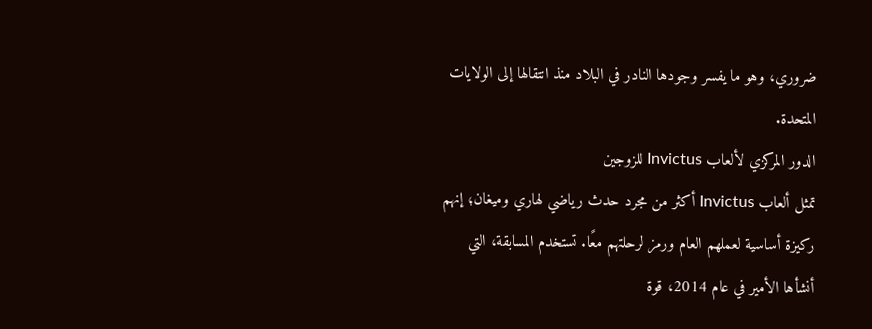ضروري، وهو ما يفسر وجودها النادر في البلاد منذ انتقالها إلى الولايات المتحدة.
الدور المركزي لألعاب Invictus للزوجين
تمثل ألعاب Invictus أكثر من مجرد حدث رياضي لهاري وميغان؛ إنهم ركيزة أساسية لعملهم العام ورمز لرحلتهم معًا. تستخدم المسابقة، التي أنشأها الأمير في عام 2014، قوة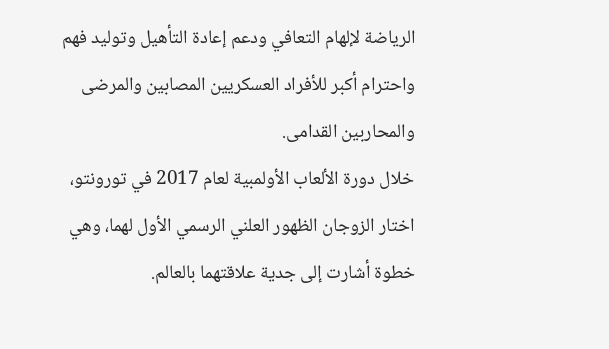الرياضة لإلهام التعافي ودعم إعادة التأهيل وتوليد فهم واحترام أكبر للأفراد العسكريين المصابين والمرضى والمحاربين القدامى.
خلال دورة الألعاب الأولمبية لعام 2017 في تورونتو، اختار الزوجان الظهور العلني الرسمي الأول لهما، وهي خطوة أشارت إلى جدية علاقتهما بالعالم.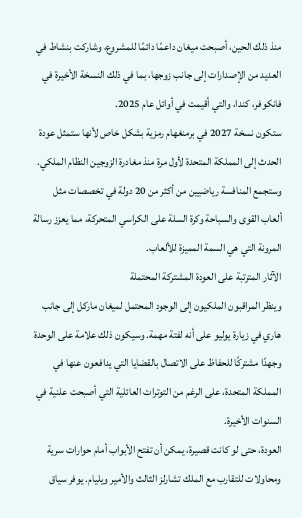منذ ذلك الحين، أصبحت ميغان داعمًا دائمًا للمشروع، وشاركت بنشاط في العديد من الإصدارات إلى جانب زوجها، بما في ذلك النسخة الأخيرة في فانكوفر، كندا، والتي أقيمت في أوائل عام 2025.
ستكون نسخة 2027 في برمنغهام رمزية بشكل خاص لأنها ستمثل عودة الحدث إلى المملكة المتحدة لأول مرة منذ مغادرة الزوجين النظام الملكي. وستجمع المنافسة رياضيين من أكثر من 20 دولة في تخصصات مثل ألعاب القوى والسباحة وكرة السلة على الكراسي المتحركة، مما يعزز رسالة المرونة التي هي السمة المميزة للألعاب.
الآثار المترتبة على العودة المشتركة المحتملة
وينظر المراقبون الملكيون إلى الوجود المحتمل لميغان ماركل إلى جانب هاري في زيارة يوليو على أنه لفتة مهمة. وسيكون ذلك علامة على الوحدة وجهدًا مشتركًا للحفاظ على الاتصال بالقضايا التي يدافعون عنها في المملكة المتحدة، على الرغم من التوترات العائلية التي أصبحت علنية في السنوات الأخيرة.
العودة، حتى لو كانت قصيرة، يمكن أن تفتح الأبواب أمام حوارات سرية ومحاولات للتقارب مع الملك تشارلز الثالث والأمير ويليام. يوفر سياق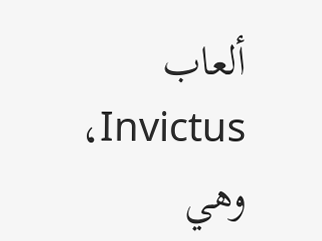ألعاب Invictus، وهي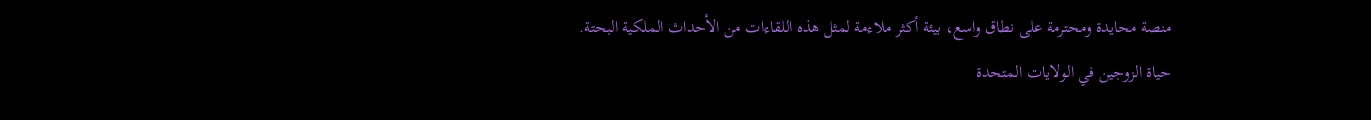منصة محايدة ومحترمة على نطاق واسع، بيئة أكثر ملاءمة لمثل هذه اللقاءات من الأحداث الملكية البحتة.
حياة الزوجين في الولايات المتحدة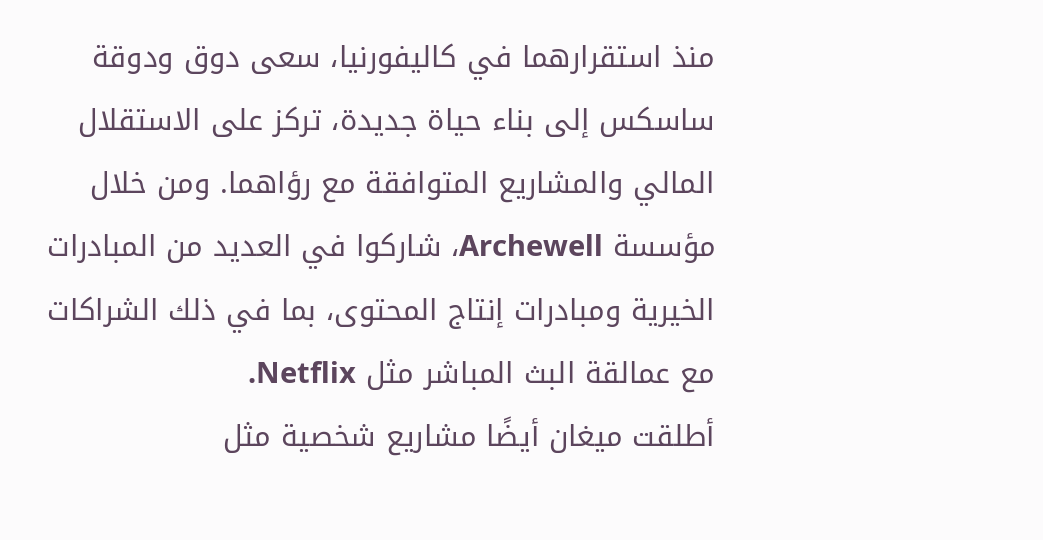منذ استقرارهما في كاليفورنيا، سعى دوق ودوقة ساسكس إلى بناء حياة جديدة، تركز على الاستقلال المالي والمشاريع المتوافقة مع رؤاهما. ومن خلال مؤسسة Archewell، شاركوا في العديد من المبادرات الخيرية ومبادرات إنتاج المحتوى، بما في ذلك الشراكات مع عمالقة البث المباشر مثل Netflix.
أطلقت ميغان أيضًا مشاريع شخصية مثل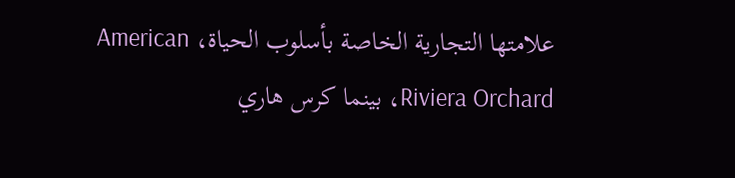علامتها التجارية الخاصة بأسلوب الحياة، American Riviera Orchard، بينما كرس هاري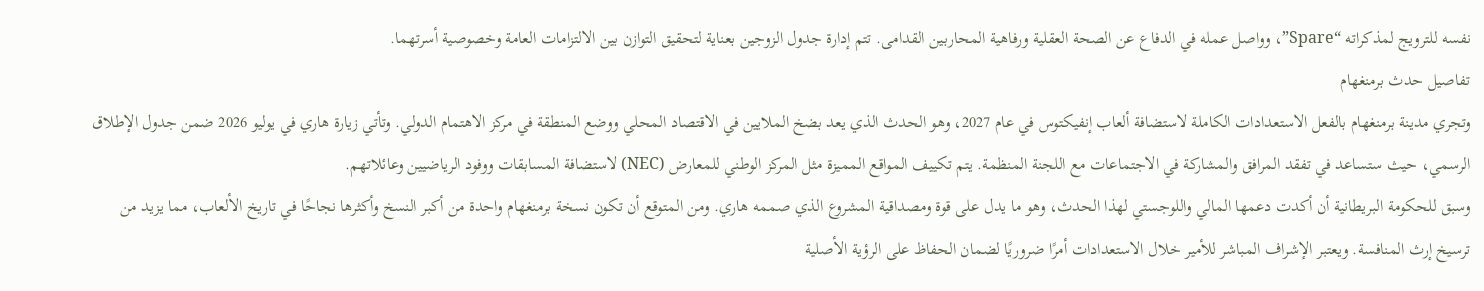نفسه للترويج لمذكراته “Spare”، وواصل عمله في الدفاع عن الصحة العقلية ورفاهية المحاربين القدامى. تتم إدارة جدول الزوجين بعناية لتحقيق التوازن بين الالتزامات العامة وخصوصية أسرتهما.
تفاصيل حدث برمنغهام
وتجري مدينة برمنغهام بالفعل الاستعدادات الكاملة لاستضافة ألعاب إنفيكتوس في عام 2027، وهو الحدث الذي يعد بضخ الملايين في الاقتصاد المحلي ووضع المنطقة في مركز الاهتمام الدولي. وتأتي زيارة هاري في يوليو 2026 ضمن جدول الإطلاق الرسمي، حيث ستساعد في تفقد المرافق والمشاركة في الاجتماعات مع اللجنة المنظمة. يتم تكييف المواقع المميزة مثل المركز الوطني للمعارض (NEC) لاستضافة المسابقات ووفود الرياضيين وعائلاتهم.
وسبق للحكومة البريطانية أن أكدت دعمها المالي واللوجستي لهذا الحدث، وهو ما يدل على قوة ومصداقية المشروع الذي صممه هاري. ومن المتوقع أن تكون نسخة برمنغهام واحدة من أكبر النسخ وأكثرها نجاحًا في تاريخ الألعاب، مما يزيد من ترسيخ إرث المنافسة. ويعتبر الإشراف المباشر للأمير خلال الاستعدادات أمرًا ضروريًا لضمان الحفاظ على الرؤية الأصلية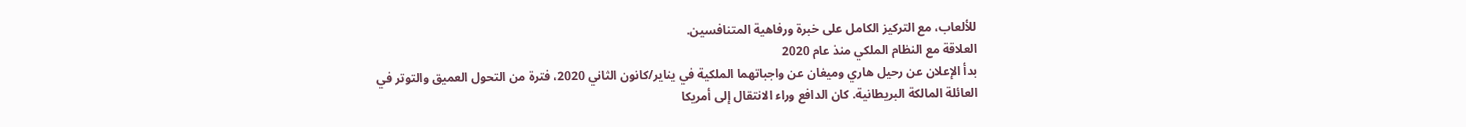للألعاب، مع التركيز الكامل على خبرة ورفاهية المتنافسين.
العلاقة مع النظام الملكي منذ عام 2020
بدأ الإعلان عن رحيل هاري وميغان عن واجباتهما الملكية في يناير/كانون الثاني 2020، فترة من التحول العميق والتوتر في العائلة المالكة البريطانية. كان الدافع وراء الانتقال إلى أمريكا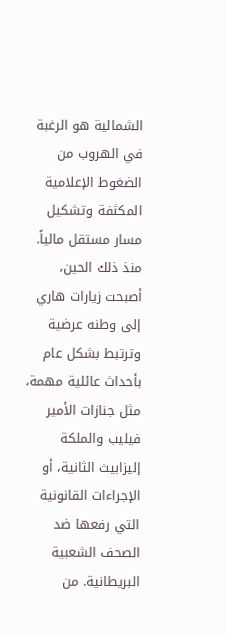الشمالية هو الرغبة في الهروب من الضغوط الإعلامية المكثفة وتشكيل مسار مستقل مالياً. منذ ذلك الحين، أصبحت زيارات هاري إلى وطنه عرضية وترتبط بشكل عام بأحداث عائلية مهمة، مثل جنازات الأمير فيليب والملكة إليزابيث الثانية، أو الإجراءات القانونية التي رفعها ضد الصحف الشعبية البريطانية. من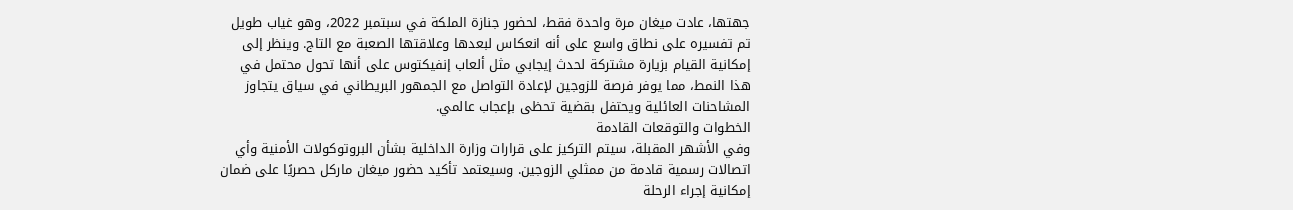جهتها، عادت ميغان مرة واحدة فقط، لحضور جنازة الملكة في سبتمبر 2022، وهو غياب طويل تم تفسيره على نطاق واسع على أنه انعكاس لبعدها وعلاقتها الصعبة مع التاج. وينظر إلى إمكانية القيام بزيارة مشتركة لحدث إيجابي مثل ألعاب إنفيكتوس على أنها تحول محتمل في هذا النمط، مما يوفر فرصة للزوجين لإعادة التواصل مع الجمهور البريطاني في سياق يتجاوز المشاحنات العائلية ويحتفل بقضية تحظى بإعجاب عالمي.
الخطوات والتوقعات القادمة
وفي الأشهر المقبلة، سيتم التركيز على قرارات وزارة الداخلية بشأن البروتوكولات الأمنية وأي اتصالات رسمية قادمة من ممثلي الزوجين. وسيعتمد تأكيد حضور ميغان ماركل حصريًا على ضمان إمكانية إجراء الرحلة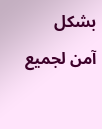بشكل آمن لجميع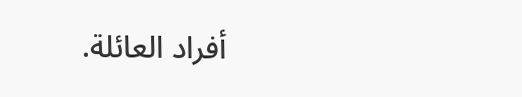أفراد العائلة.